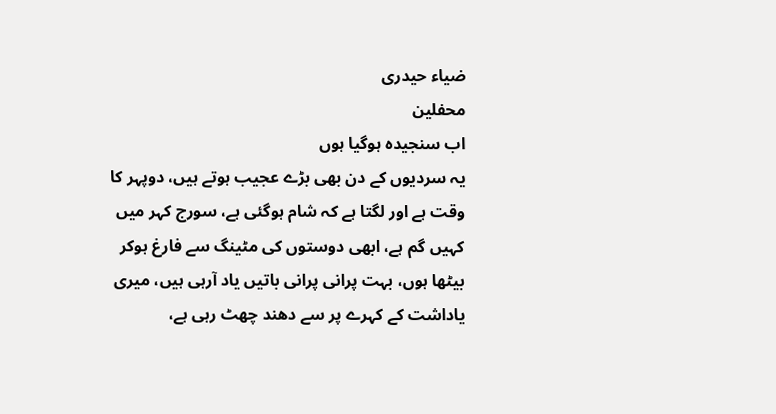ضیاء حیدری
محفلین
اب سنجیدہ ہوگیا ہوں
یہ سردیوں کے دن بھی بڑے عجیب ہوتے ہیں، دوپہر کا وقت ہے اور لگتا ہے کہ شام ہوگئی ہے، سورج کہر میں کہیں گم ہے، ابھی دوستوں کی مٹینگ سے فارغ ہوکر بیٹھا ہوں، بہت پرانی پرانی باتیں یاد آرہی ہیں، میری یاداشت کے کہرے پر سے دھند چھٹ رہی ہے،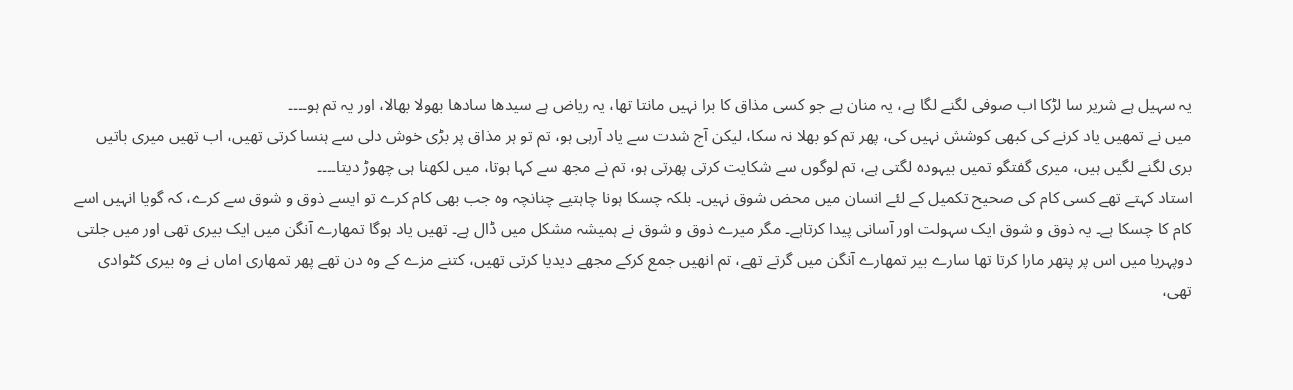یہ سہیل ہے شریر سا لڑکا اب صوفی لگنے لگا ہے، یہ منان ہے جو کسی مذاق کا برا نہیں مانتا تھا، یہ ریاض ہے سیدھا سادھا بھولا بھالا، اور یہ تم ہو۔۔۔۔
میں نے تمھیں یاد کرنے کی کبھی کوشش نہیں کی، پھر تم کو بھلا نہ سکا، لیکن آج شدت سے یاد آرہی ہو، تم تو ہر مذاق پر بڑی خوش دلی سے ہنسا کرتی تھیں، اب تھیں میری باتیں بری لگنے لگیں ہیں، میری گفتگو تمیں بیہودہ لگتی ہے، تم لوگوں سے شکایت کرتی پھرتی ہو، تم نے مجھ سے کہا ہوتا، میں لکھنا ہی چھوڑ دیتا۔۔۔۔
استاد کہتے تھے کسی کام کی صحیح تکمیل کے لئے انسان میں محض شوق نہیں۔ بلکہ چسکا ہونا چاہتیے چنانچہ وہ جب بھی کام کرے تو ایسے ذوق و شوق سے کرے، کہ گویا انہیں اسے کام کا چسکا ہے۔ یہ ذوق و شوق ایک سہولت اور آسانی پیدا کرتاہے۔ مگر میرے ذوق و شوق نے ہمیشہ مشکل میں ڈال ہے۔ تھیں یاد ہوگا تمھارے آنگن میں ایک بیری تھی اور میں جلتی دوپہریا میں اس پر پتھر مارا کرتا تھا سارے بیر تمھارے آنگن میں گرتے تھے، تم انھیں جمع کرکے مجھے دیدیا کرتی تھیں، کتنے مزے کے وہ دن تھے پھر تمھاری اماں نے وہ بیری کٹوادی تھی،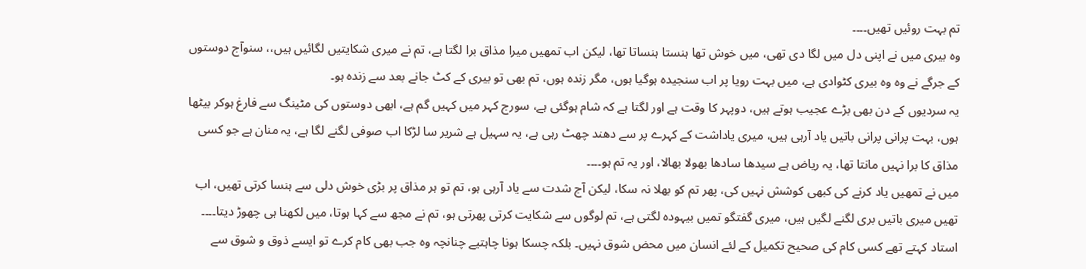تم بہت روئیں تھیں۔۔۔۔
وہ بیری میں نے اپنی دل میں لگا دی تھی، میں خوش تھا ہنستا ہنساتا تھا، لیکن اب تمھیں میرا مذاق برا لگتا ہے، تم نے میری شکایتیں لگائیں ہیں،، سنوآج دوستوں کے جرگے نے وہ وہ بیری کٹوادی ہے، میں بہت رویا پر اب سنجیدہ ہوگیا ہوں، مگر زندہ ہوں، تم بھی تو بیری کے کٹ جانے بعد سے زندہ ہو۔
یہ سردیوں کے دن بھی بڑے عجیب ہوتے ہیں، دوپہر کا وقت ہے اور لگتا ہے کہ شام ہوگئی ہے، سورج کہر میں کہیں گم ہے، ابھی دوستوں کی مٹینگ سے فارغ ہوکر بیٹھا ہوں، بہت پرانی پرانی باتیں یاد آرہی ہیں، میری یاداشت کے کہرے پر سے دھند چھٹ رہی ہے، یہ سہیل ہے شریر سا لڑکا اب صوفی لگنے لگا ہے، یہ منان ہے جو کسی مذاق کا برا نہیں مانتا تھا، یہ ریاض ہے سیدھا سادھا بھولا بھالا، اور یہ تم ہو۔۔۔۔
میں نے تمھیں یاد کرنے کی کبھی کوشش نہیں کی، پھر تم کو بھلا نہ سکا، لیکن آج شدت سے یاد آرہی ہو، تم تو ہر مذاق پر بڑی خوش دلی سے ہنسا کرتی تھیں، اب تھیں میری باتیں بری لگنے لگیں ہیں، میری گفتگو تمیں بیہودہ لگتی ہے، تم لوگوں سے شکایت کرتی پھرتی ہو، تم نے مجھ سے کہا ہوتا، میں لکھنا ہی چھوڑ دیتا۔۔۔۔
استاد کہتے تھے کسی کام کی صحیح تکمیل کے لئے انسان میں محض شوق نہیں۔ بلکہ چسکا ہونا چاہتیے چنانچہ وہ جب بھی کام کرے تو ایسے ذوق و شوق سے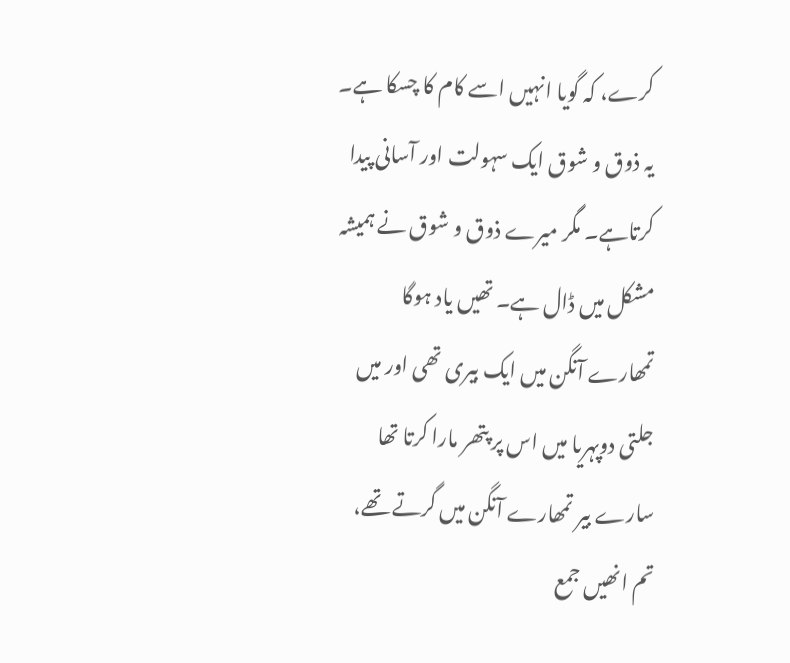کرے، کہ گویا انہیں اسے کام کا چسکا ہے۔ یہ ذوق و شوق ایک سہولت اور آسانی پیدا کرتاہے۔ مگر میرے ذوق و شوق نے ہمیشہ مشکل میں ڈال ہے۔ تھیں یاد ہوگا تمھارے آنگن میں ایک بیری تھی اور میں جلتی دوپہریا میں اس پر پتھر مارا کرتا تھا سارے بیر تمھارے آنگن میں گرتے تھے، تم انھیں جمع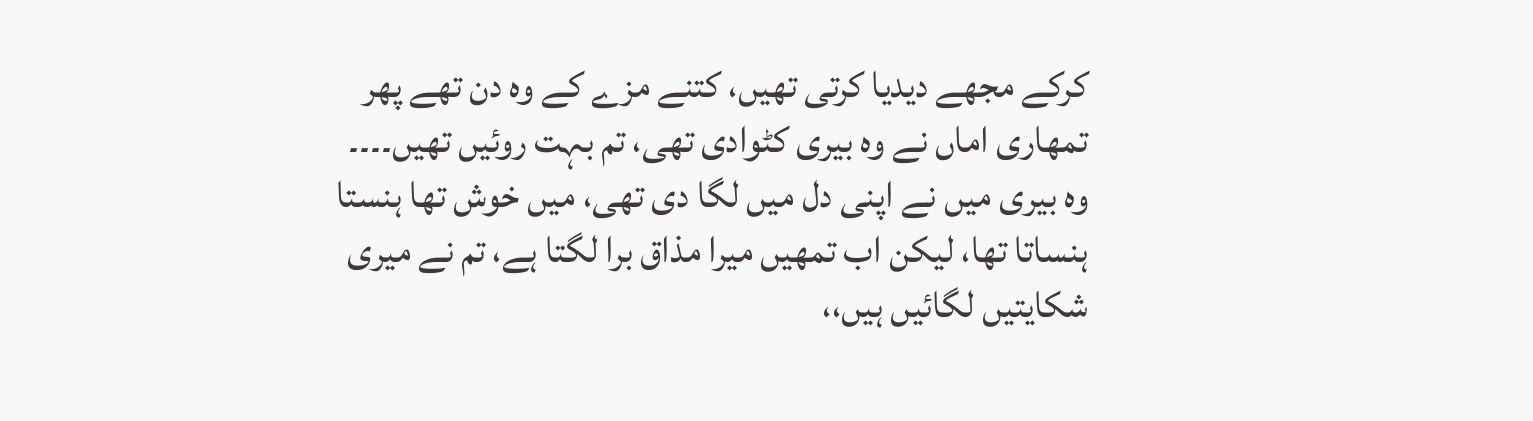کرکے مجھے دیدیا کرتی تھیں، کتنے مزے کے وہ دن تھے پھر تمھاری اماں نے وہ بیری کٹوادی تھی، تم بہت روئیں تھیں۔۔۔۔
وہ بیری میں نے اپنی دل میں لگا دی تھی، میں خوش تھا ہنستا ہنساتا تھا، لیکن اب تمھیں میرا مذاق برا لگتا ہے، تم نے میری شکایتیں لگائیں ہیں،،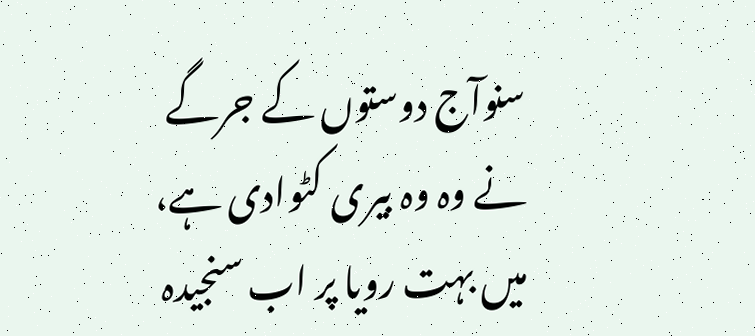سنوآج دوستوں کے جرگے نے وہ وہ بیری کٹوادی ہے، میں بہت رویا پر اب سنجیدہ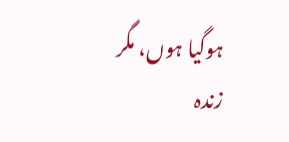ہوگیا ہوں، مگر زندہ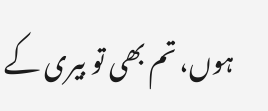ہوں، تم بھی تو بیری کے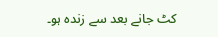کٹ جانے بعد سے زندہ ہو۔